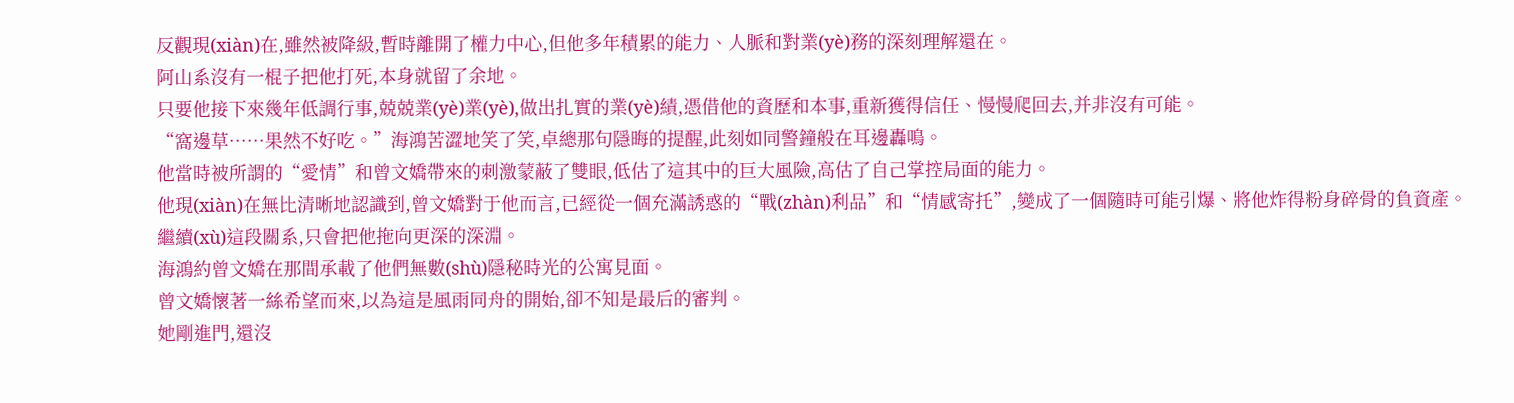反觀現(xiàn)在,雖然被降級,暫時離開了權力中心,但他多年積累的能力、人脈和對業(yè)務的深刻理解還在。
阿山系沒有一棍子把他打死,本身就留了余地。
只要他接下來幾年低調行事,兢兢業(yè)業(yè),做出扎實的業(yè)績,憑借他的資歷和本事,重新獲得信任、慢慢爬回去,并非沒有可能。
“窩邊草……果然不好吃。”海鴻苦澀地笑了笑,卓總那句隱晦的提醒,此刻如同警鐘般在耳邊轟鳴。
他當時被所謂的“愛情”和曾文嬌帶來的刺激蒙蔽了雙眼,低估了這其中的巨大風險,高估了自己掌控局面的能力。
他現(xiàn)在無比清晰地認識到,曾文嬌對于他而言,已經從一個充滿誘惑的“戰(zhàn)利品”和“情感寄托”,變成了一個隨時可能引爆、將他炸得粉身碎骨的負資產。
繼續(xù)這段關系,只會把他拖向更深的深淵。
海鴻約曾文嬌在那間承載了他們無數(shù)隱秘時光的公寓見面。
曾文嬌懷著一絲希望而來,以為這是風雨同舟的開始,卻不知是最后的審判。
她剛進門,還沒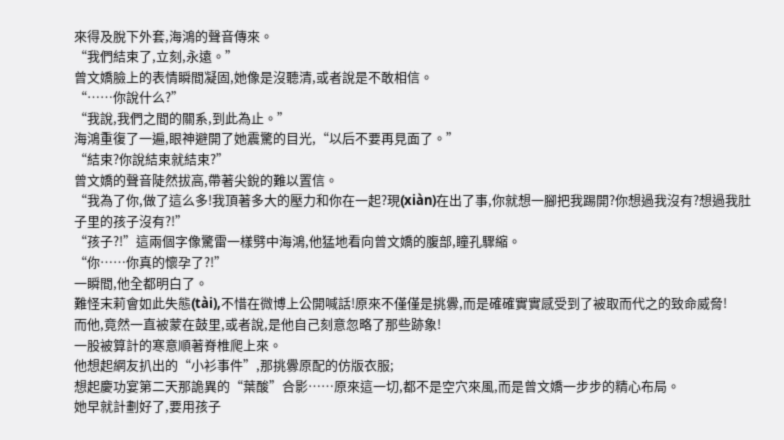來得及脫下外套,海鴻的聲音傳來。
“我們結束了,立刻,永遠。”
曾文嬌臉上的表情瞬間凝固,她像是沒聽清,或者說是不敢相信。
“……你說什么?”
“我說,我們之間的關系,到此為止。”
海鴻重復了一遍,眼神避開了她震驚的目光,“以后不要再見面了。”
“結束?你說結束就結束?”
曾文嬌的聲音陡然拔高,帶著尖銳的難以置信。
“我為了你,做了這么多!我頂著多大的壓力和你在一起?現(xiàn)在出了事,你就想一腳把我踢開?你想過我沒有?想過我肚子里的孩子沒有?!”
“孩子?!”這兩個字像驚雷一樣劈中海鴻,他猛地看向曾文嬌的腹部,瞳孔驟縮。
“你……你真的懷孕了?!”
一瞬間,他全都明白了。
難怪末莉會如此失態(tài),不惜在微博上公開喊話!原來不僅僅是挑釁,而是確確實實感受到了被取而代之的致命威脅!
而他,竟然一直被蒙在鼓里,或者說,是他自己刻意忽略了那些跡象!
一股被算計的寒意順著脊椎爬上來。
他想起網友扒出的“小衫事件”,那挑釁原配的仿版衣服;
想起慶功宴第二天那詭異的“葉酸”合影……原來這一切,都不是空穴來風,而是曾文嬌一步步的精心布局。
她早就計劃好了,要用孩子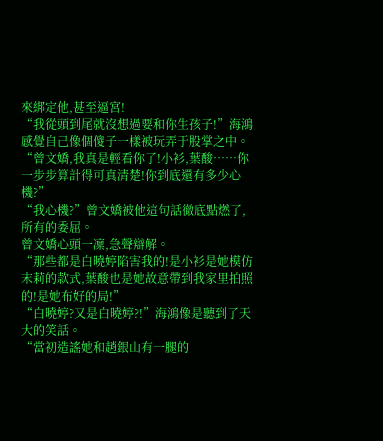來綁定他,甚至逼宮!
“我從頭到尾就沒想過要和你生孩子!”海鴻感覺自己像個傻子一樣被玩弄于股掌之中。
“曾文嬌,我真是輕看你了!小衫,葉酸……你一步步算計得可真清楚!你到底還有多少心機?”
“我心機?”曾文嬌被他這句話徹底點燃了,所有的委屈。
曾文嬌心頭一凜,急聲辯解。
“那些都是白曉婷陷害我的!是小衫是她模仿末莉的款式,葉酸也是她故意帶到我家里拍照的!是她布好的局!”
“白曉婷?又是白曉婷?!”海鴻像是聽到了天大的笑話。
“當初造謠她和趙銀山有一腿的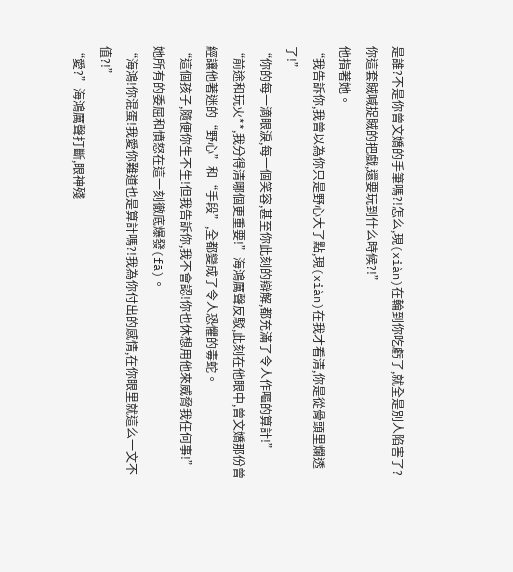是誰?不是你曾文嬌的手筆嗎?!怎么,現(xiàn)在輪到你吃虧了,就全是別人陷害了?你這套賊喊捉賊的把戲,還要玩到什么時候?!”
他指著她。
“我告訴你,我曾以為你只是野心大了點,現(xiàn)在我才看清,你是從骨頭里爛透了!”
“你的每一滴眼淚,每一個笑容,甚至你此刻的辯解,都充滿了令人作嘔的算計!”
“前途和玩火**,我分得清哪個更重要!”海鴻厲聲反駁,此刻在他眼中,曾文嬌那份曾經讓他著迷的“野心”和“手段”,全都變成了令人恐懼的毒蛇。
“這個孩子,隨便你生不生!但我告訴你,我不會認!你也休想用他來威脅我任何事!”
她所有的委屈和憤怒在這一刻徹底爆發(fā)。
“海鴻!你混蛋!我愛你難道也是算計嗎?!我為你付出的感情,在你眼里就這么一文不值?!”
“愛?”海鴻厲聲打斷,眼神殘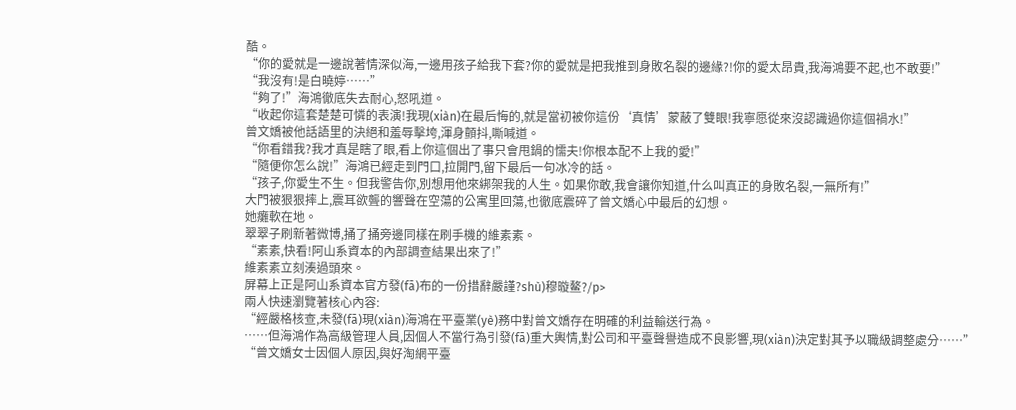酷。
“你的愛就是一邊說著情深似海,一邊用孩子給我下套?你的愛就是把我推到身敗名裂的邊緣?!你的愛太昂貴,我海鴻要不起,也不敢要!”
“我沒有!是白曉婷……”
“夠了!”海鴻徹底失去耐心,怒吼道。
“收起你這套楚楚可憐的表演!我現(xiàn)在最后悔的,就是當初被你這份‘真情’蒙蔽了雙眼!我寧愿從來沒認識過你這個禍水!”
曾文嬌被他話語里的決絕和羞辱擊垮,渾身顫抖,嘶喊道。
“你看錯我?我才真是瞎了眼,看上你這個出了事只會甩鍋的懦夫!你根本配不上我的愛!”
“隨便你怎么說!”海鴻已經走到門口,拉開門,留下最后一句冰冷的話。
“孩子,你愛生不生。但我警告你,別想用他來綁架我的人生。如果你敢,我會讓你知道,什么叫真正的身敗名裂,一無所有!”
大門被狠狠摔上,震耳欲聾的響聲在空蕩的公寓里回蕩,也徹底震碎了曾文嬌心中最后的幻想。
她癱軟在地。
翠翠子刷新著微博,捅了捅旁邊同樣在刷手機的維素素。
“素素,快看!阿山系資本的內部調查結果出來了!”
維素素立刻湊過頭來。
屏幕上正是阿山系資本官方發(fā)布的一份措辭嚴謹?shù)穆暶鳌?/p>
兩人快速瀏覽著核心內容:
“經嚴格核查,未發(fā)現(xiàn)海鴻在平臺業(yè)務中對曾文嬌存在明確的利益輸送行為。
……但海鴻作為高級管理人員,因個人不當行為引發(fā)重大輿情,對公司和平臺聲譽造成不良影響,現(xiàn)決定對其予以職級調整處分……”
“曾文嬌女士因個人原因,與好淘網平臺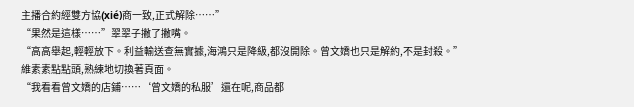主播合約經雙方協(xié)商一致,正式解除……”
“果然是這樣……”翠翠子撇了撇嘴。
“高高舉起,輕輕放下。利益輸送查無實據,海鴻只是降級,都沒開除。曾文嬌也只是解約,不是封殺。”
維素素點點頭,熟練地切換著頁面。
“我看看曾文嬌的店鋪……‘曾文嬌的私服’還在呢,商品都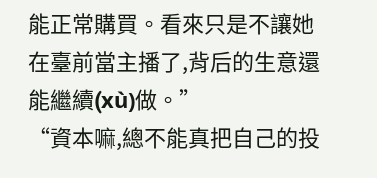能正常購買。看來只是不讓她在臺前當主播了,背后的生意還能繼續(xù)做。”
“資本嘛,總不能真把自己的投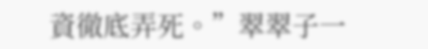資徹底弄死。”翠翠子一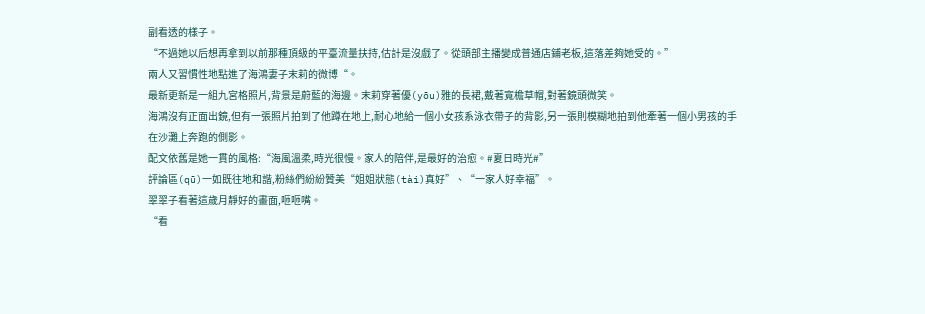副看透的樣子。
“不過她以后想再拿到以前那種頂級的平臺流量扶持,估計是沒戲了。從頭部主播變成普通店鋪老板,這落差夠她受的。”
兩人又習慣性地點進了海鴻妻子末莉的微博“。
最新更新是一組九宮格照片,背景是蔚藍的海邊。末莉穿著優(yōu)雅的長裙,戴著寬檐草帽,對著鏡頭微笑。
海鴻沒有正面出鏡,但有一張照片拍到了他蹲在地上,耐心地給一個小女孩系泳衣帶子的背影,另一張則模糊地拍到他牽著一個小男孩的手在沙灘上奔跑的側影。
配文依舊是她一貫的風格:“海風溫柔,時光很慢。家人的陪伴,是最好的治愈。#夏日時光#”
評論區(qū)一如既往地和諧,粉絲們紛紛贊美“姐姐狀態(tài)真好”、“一家人好幸福”。
翠翠子看著這歲月靜好的畫面,咂咂嘴。
“看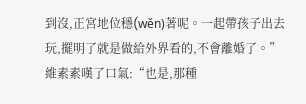到沒,正宮地位穩(wěn)著呢。一起帶孩子出去玩,擺明了就是做給外界看的,不會離婚了。”
維素素嘆了口氣:“也是,那種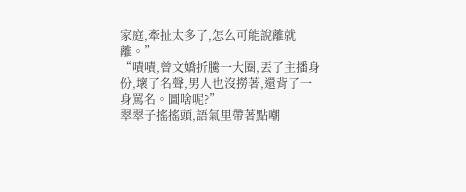家庭,牽扯太多了,怎么可能說離就離。”
“嘖嘖,曾文嬌折騰一大圈,丟了主播身份,壞了名聲,男人也沒撈著,還背了一身罵名。圖啥呢?”
翠翠子搖搖頭,語氣里帶著點嘲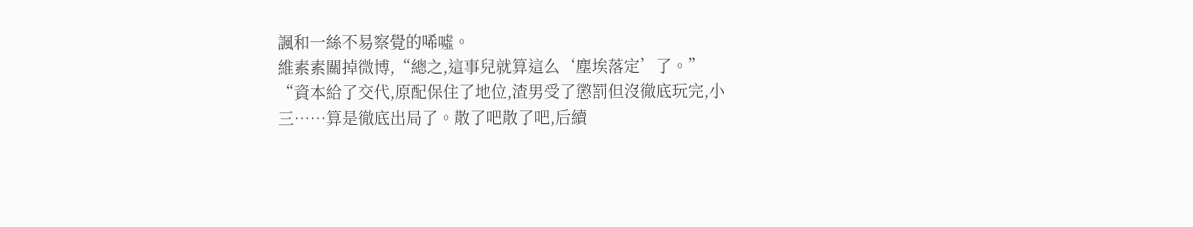諷和一絲不易察覺的唏噓。
維素素關掉微博,“總之,這事兒就算這么‘塵埃落定’了。”
“資本給了交代,原配保住了地位,渣男受了懲罰但沒徹底玩完,小三……算是徹底出局了。散了吧散了吧,后續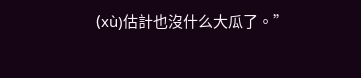(xù)估計也沒什么大瓜了。”